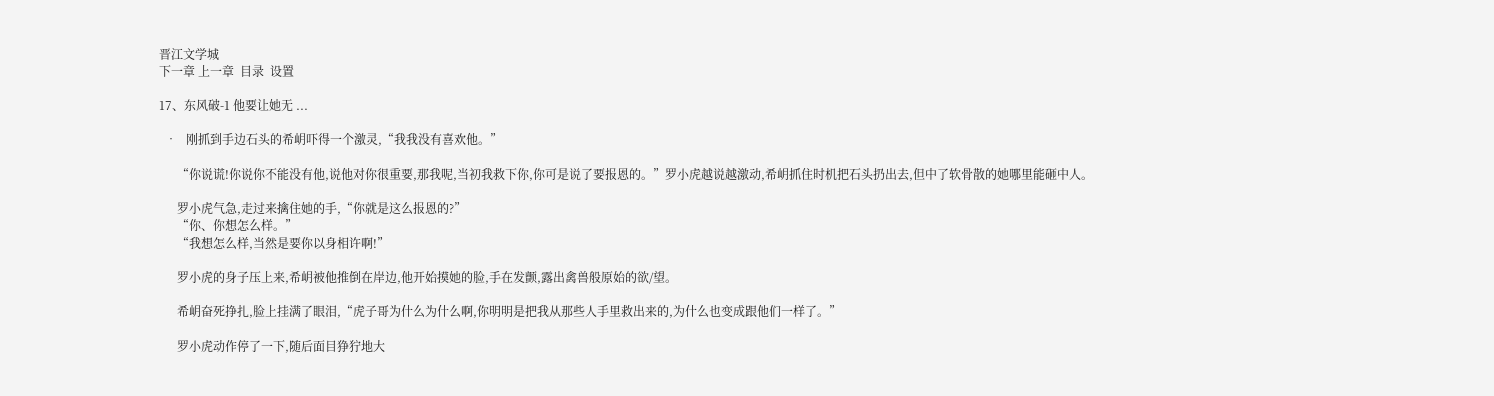晋江文学城
下一章 上一章  目录  设置

17、东风破-1 他要让她无 ...

  •   刚抓到手边石头的希岄吓得一个激灵,“我我没有喜欢他。”

      “你说谎!你说你不能没有他,说他对你很重要,那我呢,当初我救下你,你可是说了要报恩的。”罗小虎越说越激动,希岄抓住时机把石头扔出去,但中了软骨散的她哪里能砸中人。

      罗小虎气急,走过来擒住她的手,“你就是这么报恩的?”
      “你、你想怎么样。”
      “我想怎么样,当然是要你以身相许啊!”

      罗小虎的身子压上来,希岄被他推倒在岸边,他开始摸她的脸,手在发颤,露出禽兽般原始的欲/望。

      希岄奋死挣扎,脸上挂满了眼泪,“虎子哥为什么为什么啊,你明明是把我从那些人手里救出来的,为什么也变成跟他们一样了。”

      罗小虎动作停了一下,随后面目狰狞地大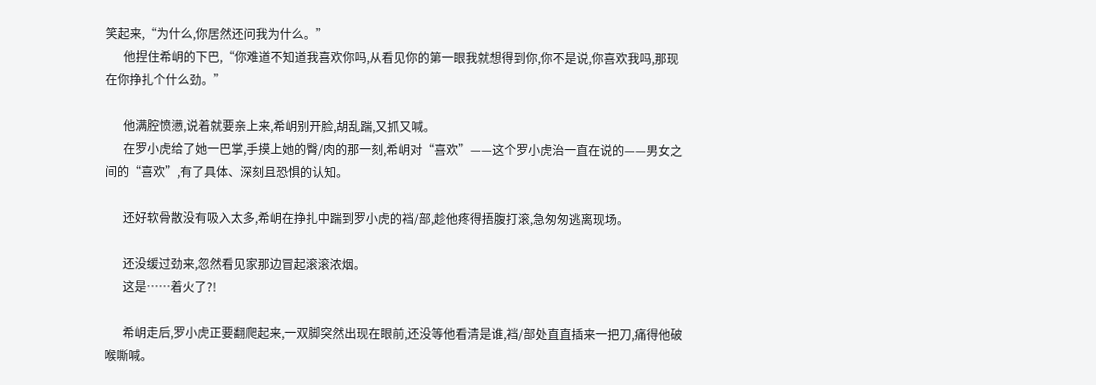笑起来,“为什么,你居然还问我为什么。”
      他捏住希岄的下巴,“你难道不知道我喜欢你吗,从看见你的第一眼我就想得到你,你不是说,你喜欢我吗,那现在你挣扎个什么劲。”

      他满腔愤懑,说着就要亲上来,希岄别开脸,胡乱踹,又抓又喊。
      在罗小虎给了她一巴掌,手摸上她的臀/肉的那一刻,希岄对“喜欢”——这个罗小虎治一直在说的——男女之间的“喜欢”,有了具体、深刻且恐惧的认知。

      还好软骨散没有吸入太多,希岄在挣扎中踹到罗小虎的裆/部,趁他疼得捂腹打滚,急匆匆逃离现场。

      还没缓过劲来,忽然看见家那边冒起滚滚浓烟。
      这是……着火了?!

      希岄走后,罗小虎正要翻爬起来,一双脚突然出现在眼前,还没等他看清是谁,裆/部处直直插来一把刀,痛得他破喉嘶喊。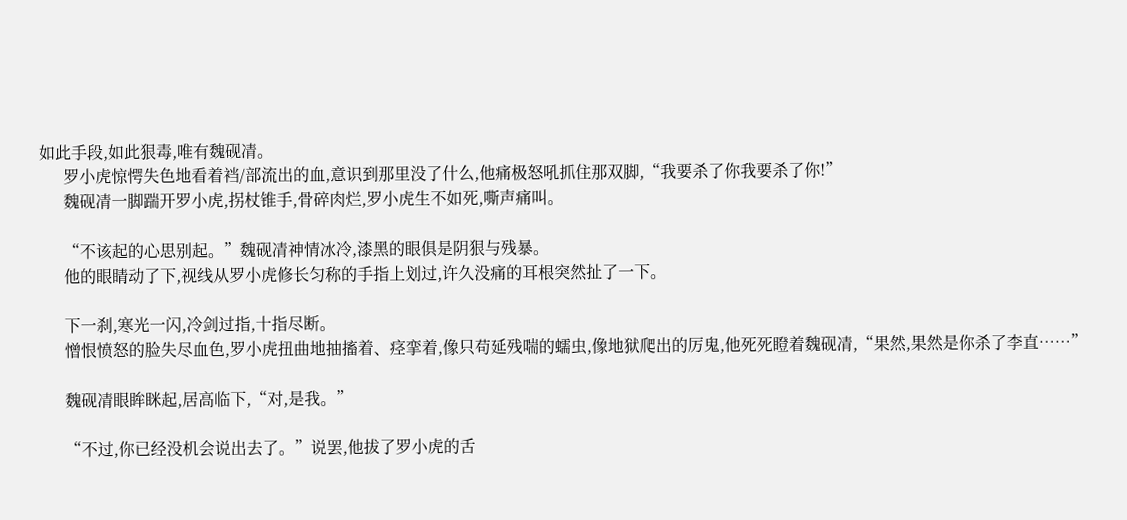如此手段,如此狠毒,唯有魏砚凊。
      罗小虎惊愕失色地看着裆/部流出的血,意识到那里没了什么,他痛极怒吼抓住那双脚,“我要杀了你我要杀了你!”
      魏砚凊一脚踹开罗小虎,拐杖锥手,骨碎肉烂,罗小虎生不如死,嘶声痛叫。

      “不该起的心思别起。”魏砚凊神情冰冷,漆黑的眼俱是阴狠与残暴。
      他的眼睛动了下,视线从罗小虎修长匀称的手指上划过,许久没痛的耳根突然扯了一下。

      下一刹,寒光一闪,冷剑过指,十指尽断。
      憎恨愤怒的脸失尽血色,罗小虎扭曲地抽搐着、痉挛着,像只苟延残喘的蠕虫,像地狱爬出的厉鬼,他死死瞪着魏砚凊,“果然,果然是你杀了李直……”

      魏砚凊眼眸眯起,居高临下,“对,是我。”

      “不过,你已经没机会说出去了。”说罢,他拔了罗小虎的舌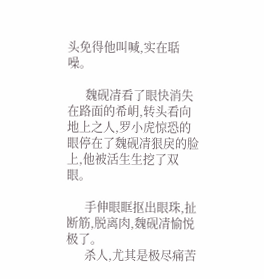头免得他叫喊,实在聒噪。

      魏砚凊看了眼快消失在路面的希岄,转头看向地上之人,罗小虎惊恐的眼停在了魏砚凊狠戾的脸上,他被活生生挖了双眼。

      手伸眼眶抠出眼珠,扯断筋,脱离肉,魏砚凊愉悦极了。
      杀人,尤其是极尽痛苦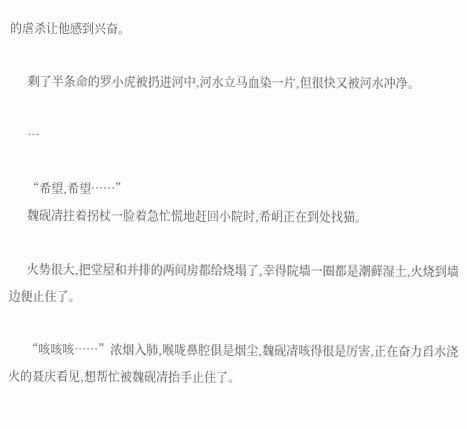的虐杀让他感到兴奋。

      剩了半条命的罗小虎被扔进河中,河水立马血染一片,但很快又被河水冲净。

      …

      “希望,希望……”
      魏砚凊拄着拐杖一脸着急忙慌地赶回小院时,希岄正在到处找猫。

      火势很大,把堂屋和并排的两间房都给烧塌了,幸得院墙一圈都是潮藓湿土,火烧到墙边便止住了。

      “咳咳咳……”浓烟入肺,喉咙鼻腔俱是烟尘,魏砚凊咳得很是厉害,正在奋力舀水浇火的聂庆看见,想帮忙被魏砚凊抬手止住了。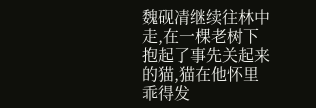魏砚凊继续往林中走,在一棵老树下抱起了事先关起来的猫,猫在他怀里乖得发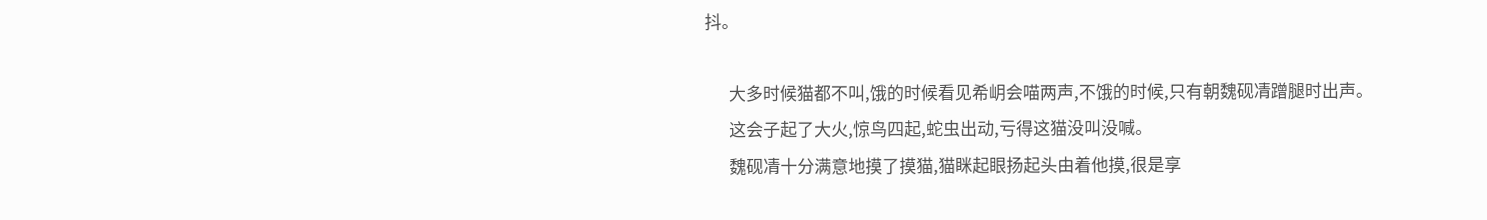抖。

      大多时候猫都不叫,饿的时候看见希岄会喵两声,不饿的时候,只有朝魏砚凊蹭腿时出声。
      这会子起了大火,惊鸟四起,蛇虫出动,亏得这猫没叫没喊。
      魏砚凊十分满意地摸了摸猫,猫眯起眼扬起头由着他摸,很是享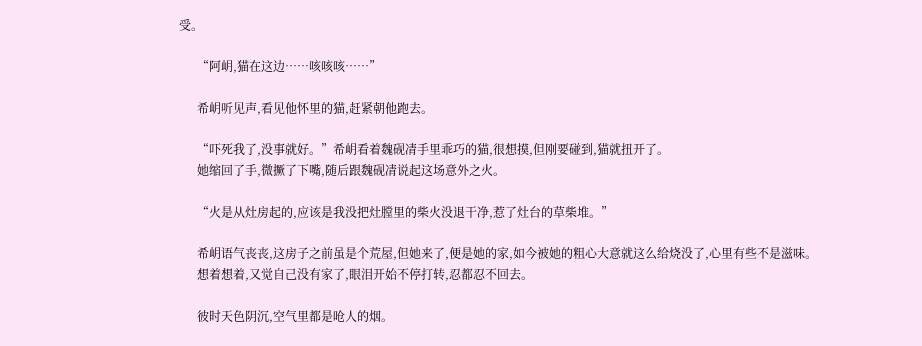受。

      “阿岄,猫在这边……咳咳咳……”

      希岄听见声,看见他怀里的猫,赶紧朝他跑去。

      “吓死我了,没事就好。”希岄看着魏砚凊手里乖巧的猫,很想摸,但刚要碰到,猫就扭开了。
      她缩回了手,微撅了下嘴,随后跟魏砚凊说起这场意外之火。

      “火是从灶房起的,应该是我没把灶膛里的柴火没退干净,惹了灶台的草柴堆。”

      希岄语气丧丧,这房子之前虽是个荒屋,但她来了,便是她的家,如今被她的粗心大意就这么给烧没了,心里有些不是滋味。
      想着想着,又觉自己没有家了,眼泪开始不停打转,忍都忍不回去。

      彼时天色阴沉,空气里都是呛人的烟。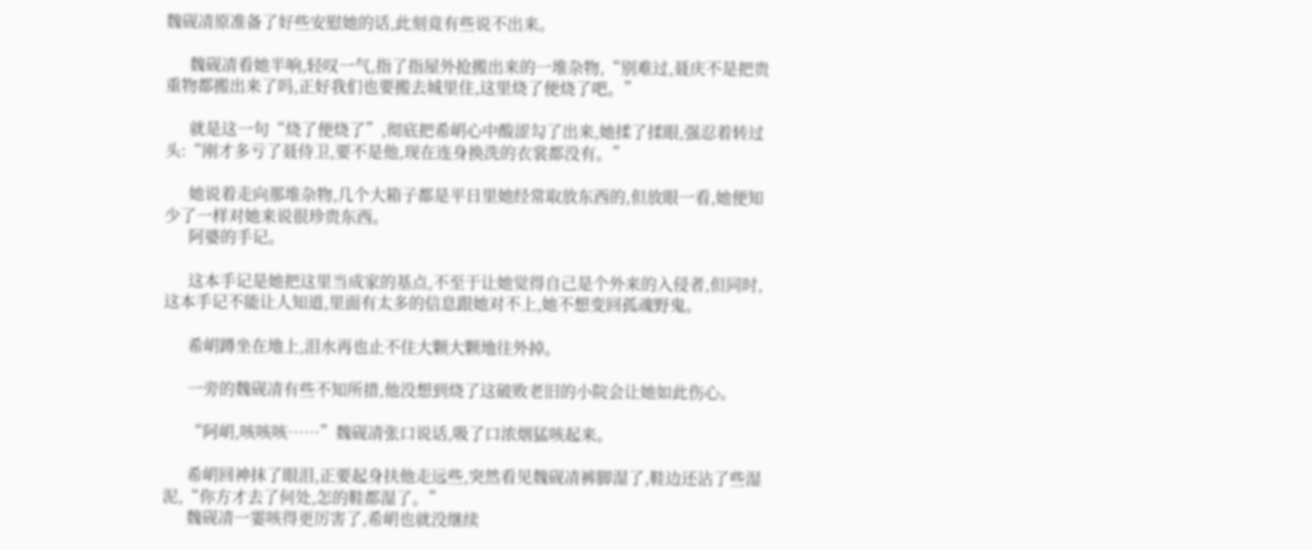魏砚凊原准备了好些安慰她的话,此刻竟有些说不出来。

      魏砚凊看她半响,轻叹一气,指了指屋外抢搬出来的一堆杂物,“别难过,聂庆不是把贵重物都搬出来了吗,正好我们也要搬去城里住,这里烧了便烧了吧。”

      就是这一句“烧了便烧了”,彻底把希岄心中酸涩勾了出来,她揉了揉眼,强忍着转过头:“刚才多亏了聂侍卫,要不是他,现在连身换洗的衣裳都没有。”

      她说着走向那堆杂物,几个大箱子都是平日里她经常取放东西的,但放眼一看,她便知少了一样对她来说很珍贵东西。
      阿婆的手记。

      这本手记是她把这里当成家的基点,不至于让她觉得自己是个外来的入侵者,但同时,这本手记不能让人知道,里面有太多的信息跟她对不上,她不想变回孤魂野鬼。

      希岄蹲坐在地上,泪水再也止不住大颗大颗地往外掉。

      一旁的魏砚凊有些不知所措,他没想到烧了这破败老旧的小院会让她如此伤心。

      “阿岄,咳咳咳……”魏砚凊张口说话,吸了口浓烟猛咳起来。

      希岄回神抹了眼泪,正要起身扶他走远些,突然看见魏砚凊裤脚湿了,鞋边还沾了些湿泥,“你方才去了何处,怎的鞋都湿了。”
      魏砚凊一霎咳得更厉害了,希岄也就没继续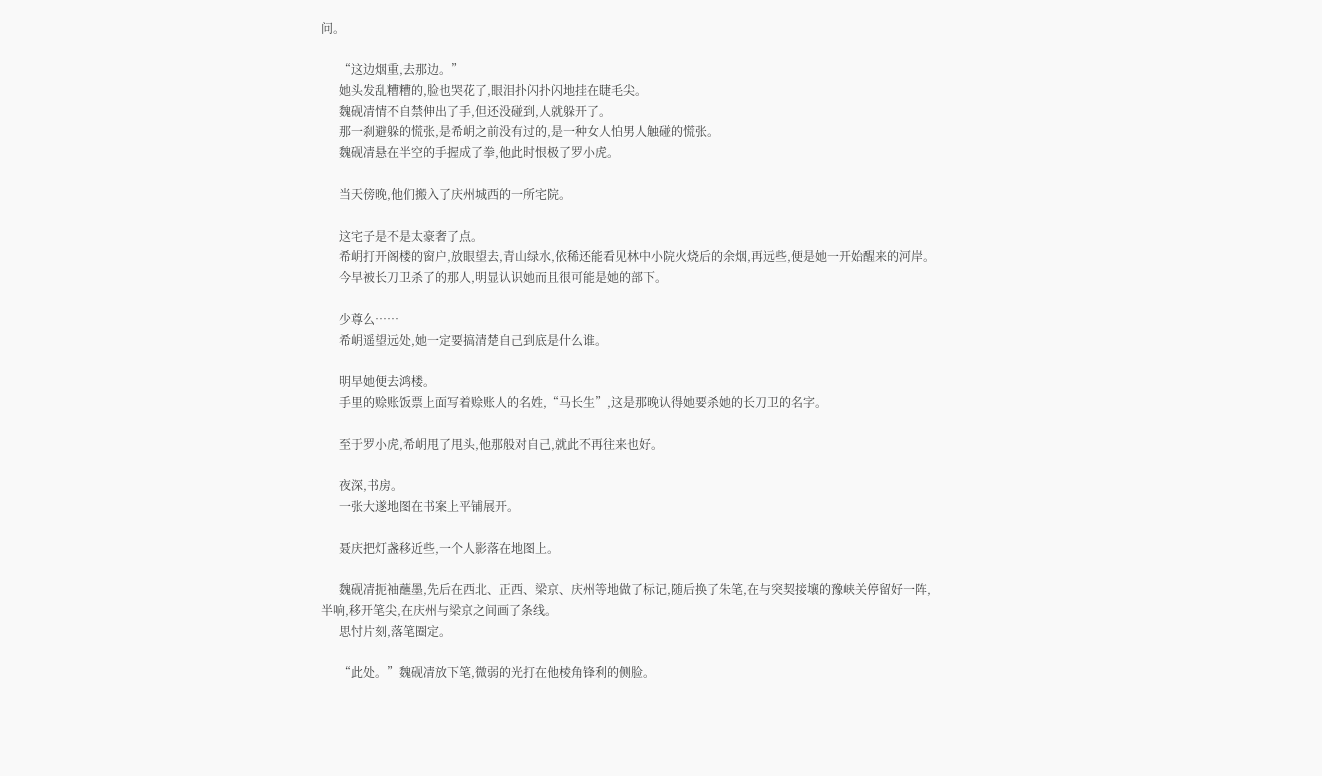问。

      “这边烟重,去那边。”
      她头发乱糟糟的,脸也哭花了,眼泪扑闪扑闪地挂在睫毛尖。
      魏砚凊情不自禁伸出了手,但还没碰到,人就躲开了。
      那一刹避躲的慌张,是希岄之前没有过的,是一种女人怕男人触碰的慌张。
      魏砚凊悬在半空的手握成了拳,他此时恨极了罗小虎。

      当天傍晚,他们搬入了庆州城西的一所宅院。

      这宅子是不是太豪奢了点。
      希岄打开阁楼的窗户,放眼望去,青山绿水,依稀还能看见林中小院火烧后的余烟,再远些,便是她一开始醒来的河岸。
      今早被长刀卫杀了的那人,明显认识她而且很可能是她的部下。

      少尊么……
      希岄遥望远处,她一定要搞清楚自己到底是什么谁。

      明早她便去鸿楼。
      手里的赊账饭票上面写着赊账人的名姓,“马长生”,这是那晚认得她要杀她的长刀卫的名字。

      至于罗小虎,希岄甩了甩头,他那般对自己,就此不再往来也好。

      夜深,书房。
      一张大遂地图在书案上平铺展开。

      聂庆把灯盏移近些,一个人影落在地图上。

      魏砚凊扼袖蘸墨,先后在西北、正西、梁京、庆州等地做了标记,随后换了朱笔,在与突契接壤的豫峡关停留好一阵,半响,移开笔尖,在庆州与梁京之间画了条线。
      思忖片刻,落笔圈定。

      “此处。”魏砚凊放下笔,微弱的光打在他棱角锋利的侧脸。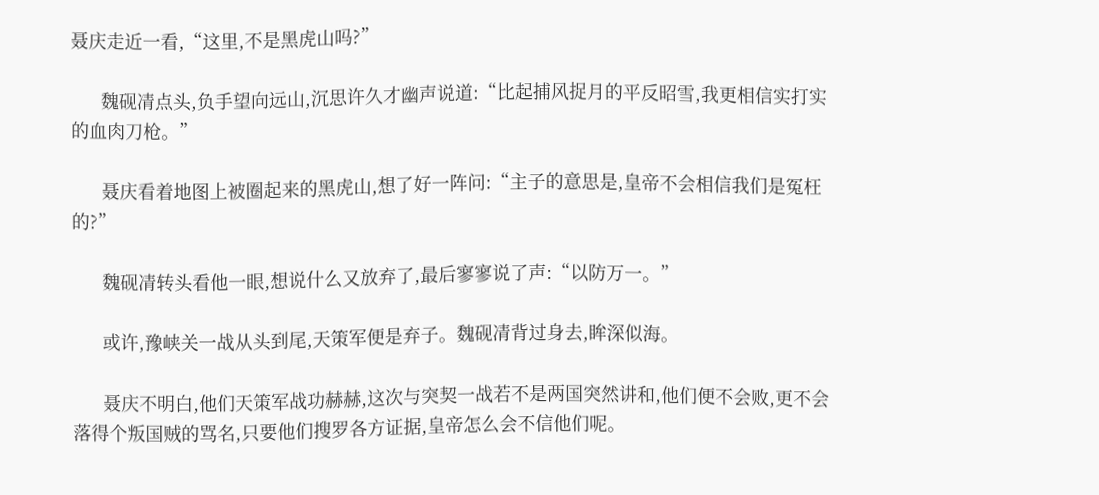聂庆走近一看,“这里,不是黑虎山吗?”

      魏砚凊点头,负手望向远山,沉思许久才幽声说道:“比起捕风捉月的平反昭雪,我更相信实打实的血肉刀枪。”

      聂庆看着地图上被圈起来的黑虎山,想了好一阵问:“主子的意思是,皇帝不会相信我们是冤枉的?”

      魏砚凊转头看他一眼,想说什么又放弃了,最后寥寥说了声:“以防万一。”

      或许,豫峡关一战从头到尾,天策军便是弃子。魏砚凊背过身去,眸深似海。

      聂庆不明白,他们天策军战功赫赫,这次与突契一战若不是两国突然讲和,他们便不会败,更不会落得个叛国贼的骂名,只要他们搜罗各方证据,皇帝怎么会不信他们呢。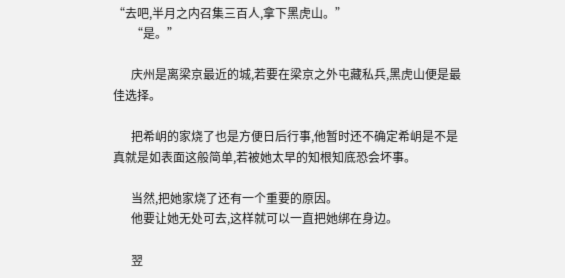“去吧,半月之内召集三百人,拿下黑虎山。”
      “是。”

      庆州是离梁京最近的城,若要在梁京之外屯藏私兵,黑虎山便是最佳选择。

      把希岄的家烧了也是方便日后行事,他暂时还不确定希岄是不是真就是如表面这般简单,若被她太早的知根知底恐会坏事。

      当然,把她家烧了还有一个重要的原因。
      他要让她无处可去,这样就可以一直把她绑在身边。

      翌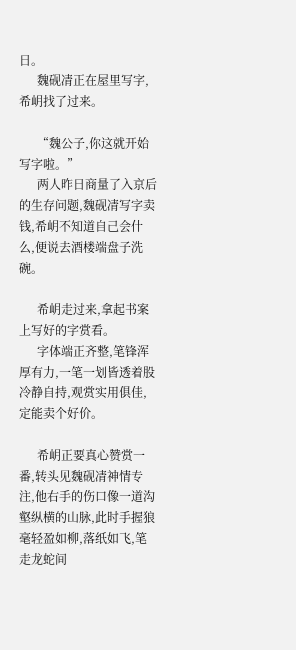日。
      魏砚凊正在屋里写字,希岄找了过来。

      “魏公子,你这就开始写字啦。”
      两人昨日商量了入京后的生存问题,魏砚凊写字卖钱,希岄不知道自己会什么,便说去酒楼端盘子洗碗。

      希岄走过来,拿起书案上写好的字赏看。
      字体端正齐整,笔锋浑厚有力,一笔一划皆透着股冷静自持,观赏实用俱佳,定能卖个好价。

      希岄正要真心赞赏一番,转头见魏砚凊神情专注,他右手的伤口像一道沟壑纵横的山脉,此时手握狼毫轻盈如柳,落纸如飞,笔走龙蛇间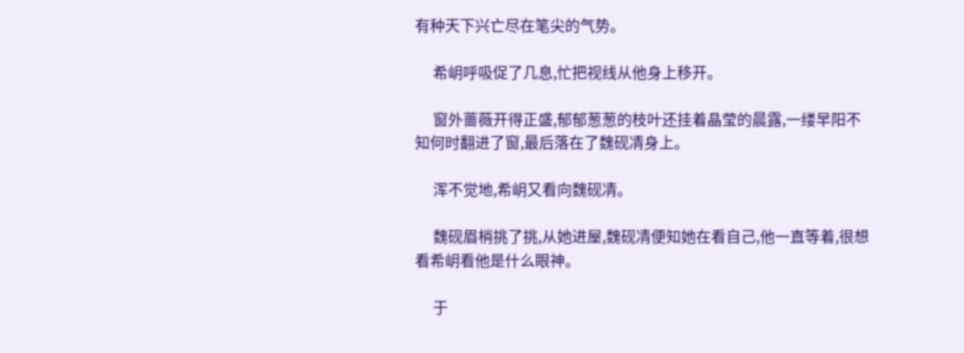有种天下兴亡尽在笔尖的气势。

      希岄呼吸促了几息,忙把视线从他身上移开。

      窗外蔷薇开得正盛,郁郁葱葱的枝叶还挂着晶莹的晨露,一缕早阳不知何时翻进了窗,最后落在了魏砚凊身上。

      浑不觉地,希岄又看向魏砚凊。

      魏砚眉梢挑了挑,从她进屋,魏砚凊便知她在看自己,他一直等着,很想看希岄看他是什么眼神。

      于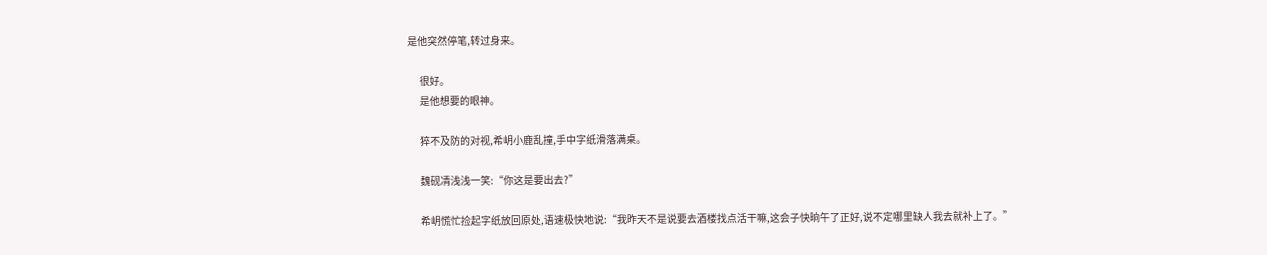是他突然停笔,转过身来。

      很好。
      是他想要的眼神。

      猝不及防的对视,希岄小鹿乱撞,手中字纸滑落满桌。

      魏砚凊浅浅一笑:“你这是要出去?”

      希岄慌忙捡起字纸放回原处,语速极快地说:“我昨天不是说要去酒楼找点活干嘛,这会子快晌午了正好,说不定哪里缺人我去就补上了。”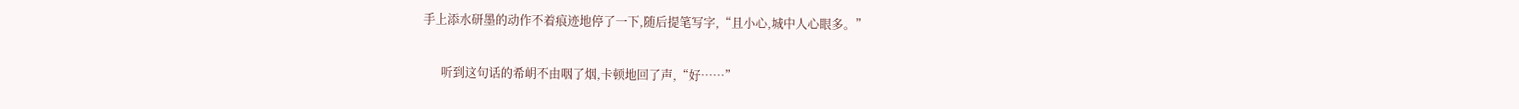手上添水研墨的动作不着痕迹地停了一下,随后提笔写字,“且小心,城中人心眼多。”

      听到这句话的希岄不由咽了烟,卡顿地回了声,“好……”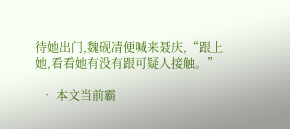待她出门,魏砚凊便喊来聂庆,“跟上她,看看她有没有跟可疑人接触。”

  • 本文当前霸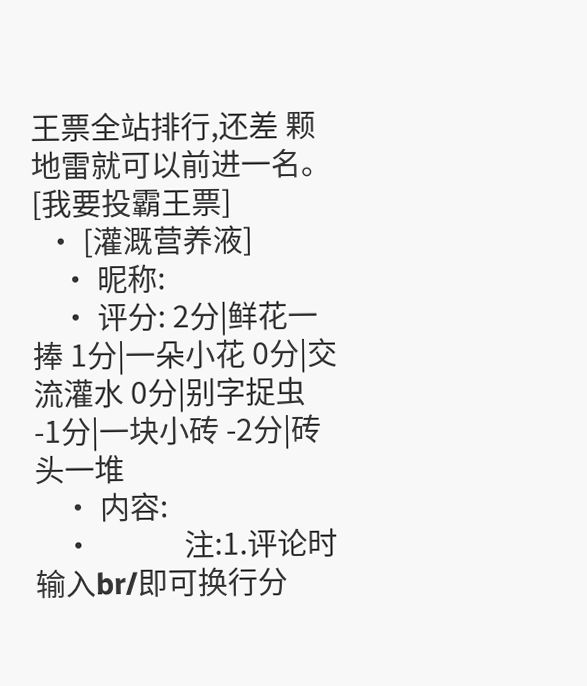王票全站排行,还差 颗地雷就可以前进一名。[我要投霸王票]
  • [灌溉营养液]
    • 昵称:
    • 评分: 2分|鲜花一捧 1分|一朵小花 0分|交流灌水 0分|别字捉虫 -1分|一块小砖 -2分|砖头一堆
    • 内容:
    •             注:1.评论时输入br/即可换行分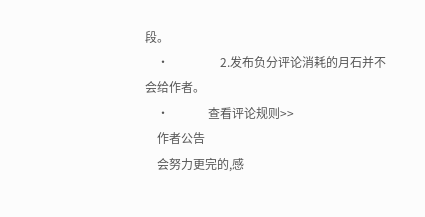段。
    •                 2.发布负分评论消耗的月石并不会给作者。
    •             查看评论规则>>
    作者公告
    会努力更完的,感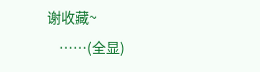谢收藏~
    ……(全显)